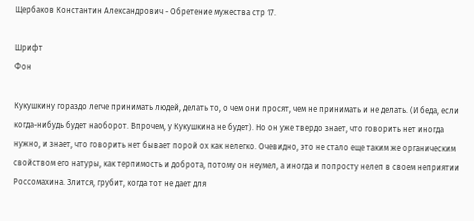Щербаков Константин Александрович - Обретение мужества стр 17.

Шрифт
Фон

Кукушкину гораздо легче принимать людей, делать то, о чем они просят, чем не принимать и не делать. (И беда, если когда-нибудь будет наоборот. Впрочем, у Кукушкина не будет). Но он уже твердо знает, что говорить нет иногда нужно, и знает, что говорить нет бывает порой ох как нелегко. Очевидно, это не стало еще таким же органическим свойством его натуры, как терпимость и доброта, потому он неумел, а иногда и попросту нелеп в своем неприятии Россомахина. Злится, грубит, когда тот не дает для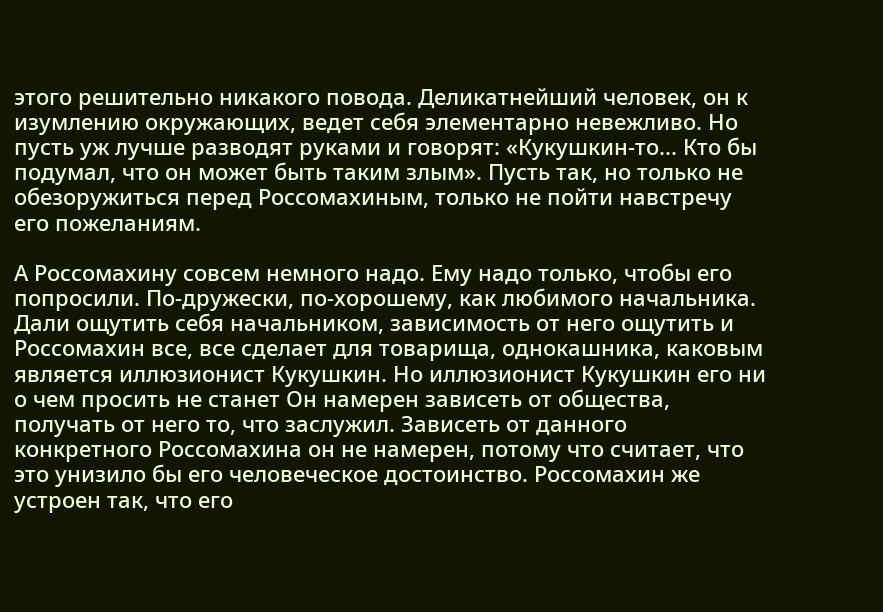этого решительно никакого повода. Деликатнейший человек, он к изумлению окружающих, ведет себя элементарно невежливо. Но пусть уж лучше разводят руками и говорят: «Кукушкин-то... Кто бы подумал, что он может быть таким злым». Пусть так, но только не обезоружиться перед Россомахиным, только не пойти навстречу его пожеланиям.

А Россомахину совсем немного надо. Ему надо только, чтобы его попросили. По-дружески, по-хорошему, как любимого начальника. Дали ощутить себя начальником, зависимость от него ощутить и Россомахин все, все сделает для товарища, однокашника, каковым является иллюзионист Кукушкин. Но иллюзионист Кукушкин его ни о чем просить не станет Он намерен зависеть от общества, получать от него то, что заслужил. Зависеть от данного конкретного Россомахина он не намерен, потому что считает, что это унизило бы его человеческое достоинство. Россомахин же устроен так, что его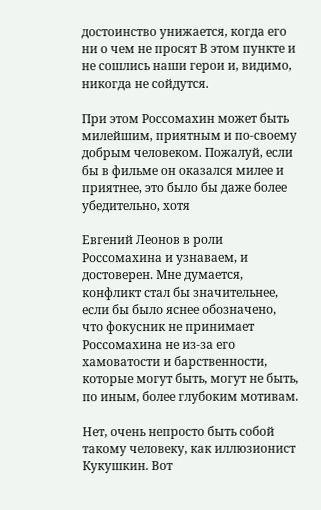достоинство унижается, когда его ни о чем не просят В этом пункте и не сошлись наши герои и, видимо, никогда не сойдутся.

При этом Россомахин может быть милейшим, приятным и по-своему добрым человеком. Пожалуй, если бы в фильме он оказался милее и приятнее, это было бы даже более убедительно, хотя

Евгений Леонов в роли Россомахина и узнаваем, и достоверен. Мне думается, конфликт стал бы значительнее, если бы было яснее обозначено, что фокусник не принимает Россомахина не из-за его хамоватости и барственности, которые могут быть, могут не быть, по иным, более глубоким мотивам.

Нет, очень непросто быть собой такому человеку, как иллюзионист Кукушкин. Вот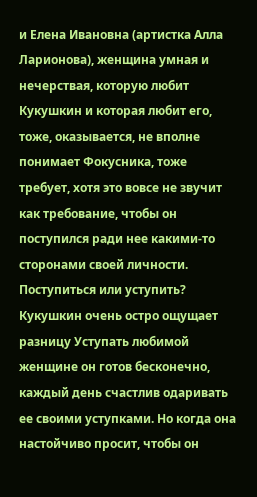и Елена Ивановна (артистка Алла Ларионова), женщина умная и нечерствая, которую любит Кукушкин и которая любит его, тоже, оказывается, не вполне понимает Фокусника, тоже требует, хотя это вовсе не звучит как требование, чтобы он поступился ради нее какими-то сторонами своей личности. Поступиться или уступить? Кукушкин очень остро ощущает разницу Уступать любимой женщине он готов бесконечно, каждый день счастлив одаривать ее своими уступками. Но когда она настойчиво просит, чтобы он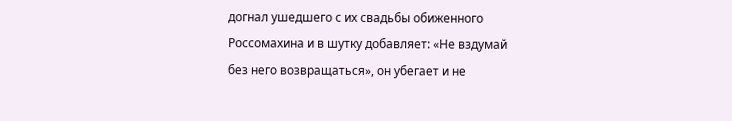догнал ушедшего с их свадьбы обиженного Россомахина и в шутку добавляет: «Не вздумай без него возвращаться», он убегает и не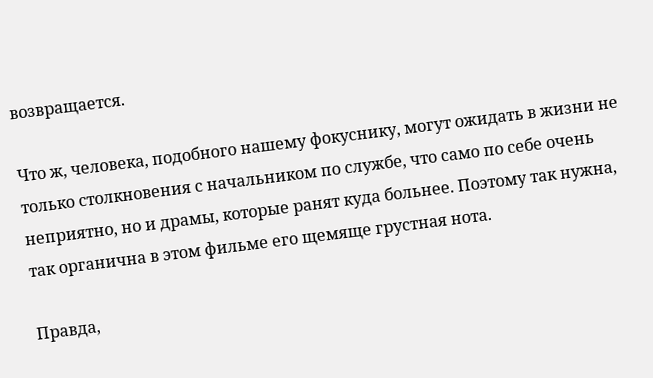возвращается.

Что ж, человека, подобного нашему фокуснику, могут ожидать в жизни не только столкновения с начальником по службе, что само по себе очень неприятно, но и драмы, которые ранят куда больнее. Поэтому так нужна, так органична в этом фильме его щемяще грустная нота.

Правда,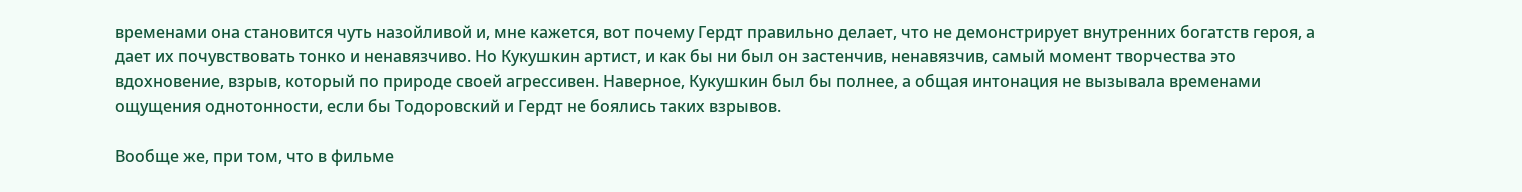временами она становится чуть назойливой и, мне кажется, вот почему Гердт правильно делает, что не демонстрирует внутренних богатств героя, а дает их почувствовать тонко и ненавязчиво. Но Кукушкин артист, и как бы ни был он застенчив, ненавязчив, самый момент творчества это вдохновение, взрыв, который по природе своей агрессивен. Наверное, Кукушкин был бы полнее, а общая интонация не вызывала временами ощущения однотонности, если бы Тодоровский и Гердт не боялись таких взрывов.

Вообще же, при том, что в фильме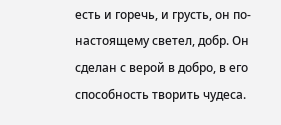есть и горечь, и грусть, он по-настоящему светел, добр. Он сделан с верой в добро, в его способность творить чудеса.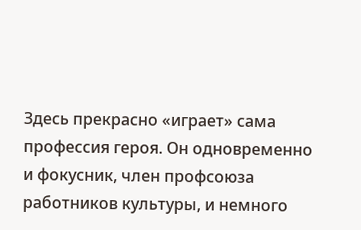Здесь прекрасно «играет» сама профессия героя. Он одновременно и фокусник, член профсоюза работников культуры, и немного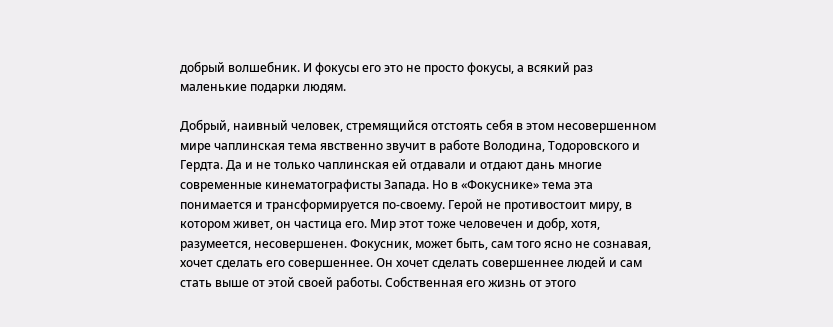добрый волшебник. И фокусы его это не просто фокусы, а всякий раз маленькие подарки людям.

Добрый, наивный человек, стремящийся отстоять себя в этом несовершенном мире чаплинская тема явственно звучит в работе Володина, Тодоровского и Гердта. Да и не только чаплинская ей отдавали и отдают дань многие современные кинематографисты Запада. Но в «Фокуснике» тема эта понимается и трансформируется по-своему. Герой не противостоит миру, в котором живет, он частица его. Мир этот тоже человечен и добр, хотя, разумеется, несовершенен. Фокусник, может быть, сам того ясно не сознавая, хочет сделать его совершеннее. Он хочет сделать совершеннее людей и сам стать выше от этой своей работы. Собственная его жизнь от этого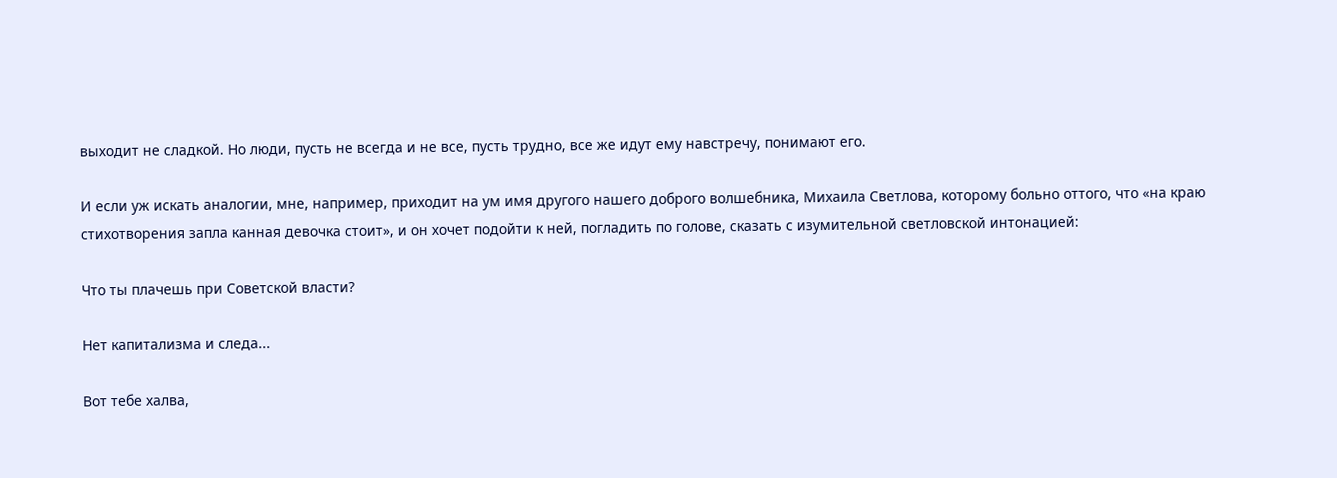выходит не сладкой. Но люди, пусть не всегда и не все, пусть трудно, все же идут ему навстречу, понимают его.

И если уж искать аналогии, мне, например, приходит на ум имя другого нашего доброго волшебника, Михаила Светлова, которому больно оттого, что «на краю стихотворения запла канная девочка стоит», и он хочет подойти к ней, погладить по голове, сказать с изумительной светловской интонацией:

Что ты плачешь при Советской власти?

Нет капитализма и следа...

Вот тебе халва,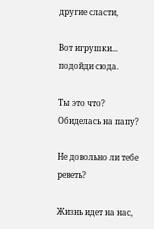другие сласти,

Вот игрушки... подойди сюда.

Ты это что? Обиделась на папу?

Не довольно ли тебе реветь?

Жизнь идет на нас,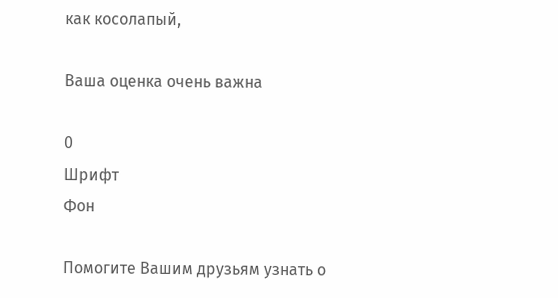как косолапый,

Ваша оценка очень важна

0
Шрифт
Фон

Помогите Вашим друзьям узнать о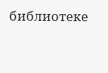библиотеке